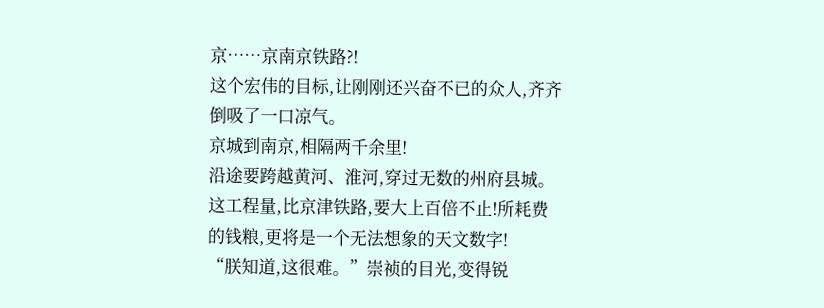京……京南京铁路?!
这个宏伟的目标,让刚刚还兴奋不已的众人,齐齐倒吸了一口凉气。
京城到南京,相隔两千余里!
沿途要跨越黄河、淮河,穿过无数的州府县城。
这工程量,比京津铁路,要大上百倍不止!所耗费的钱粮,更将是一个无法想象的天文数字!
“朕知道,这很难。”崇祯的目光,变得锐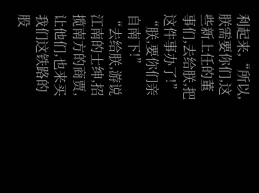利起来,“所以,朕需要你们,这些新上任的董事们,去给朕,把这件事办了!”
“朕,要你们亲自南下!”
“去给朕,游说江南的士绅,招揽南方的商贾,让他们,也来买我们这铁路的股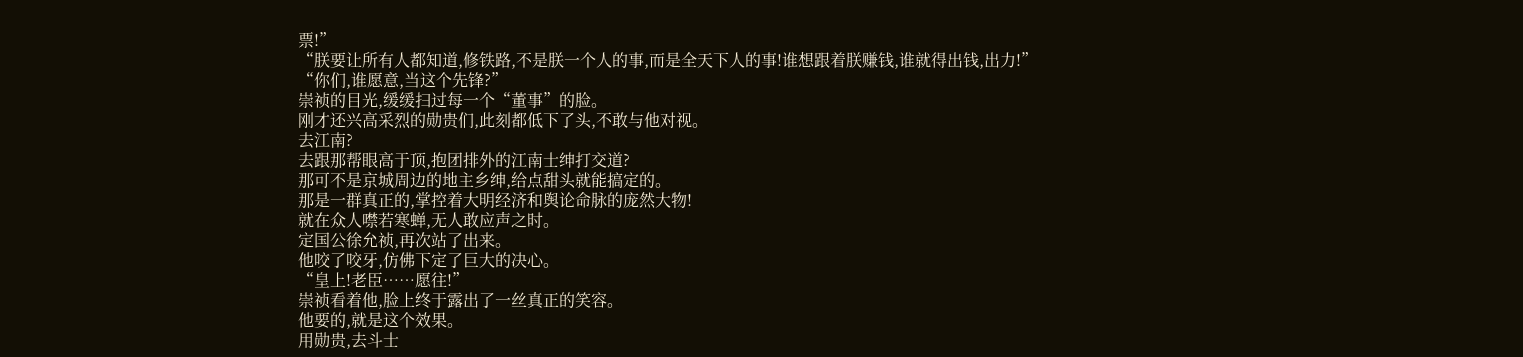票!”
“朕要让所有人都知道,修铁路,不是朕一个人的事,而是全天下人的事!谁想跟着朕赚钱,谁就得出钱,出力!”
“你们,谁愿意,当这个先锋?”
崇祯的目光,缓缓扫过每一个“董事”的脸。
刚才还兴高采烈的勋贵们,此刻都低下了头,不敢与他对视。
去江南?
去跟那帮眼高于顶,抱团排外的江南士绅打交道?
那可不是京城周边的地主乡绅,给点甜头就能搞定的。
那是一群真正的,掌控着大明经济和舆论命脉的庞然大物!
就在众人噤若寒蝉,无人敢应声之时。
定国公徐允祯,再次站了出来。
他咬了咬牙,仿佛下定了巨大的决心。
“皇上!老臣……愿往!”
崇祯看着他,脸上终于露出了一丝真正的笑容。
他要的,就是这个效果。
用勋贵,去斗士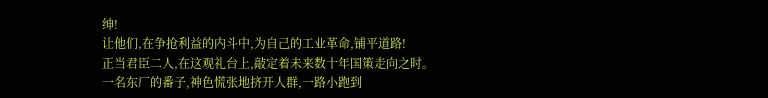绅!
让他们,在争抢利益的内斗中,为自己的工业革命,铺平道路!
正当君臣二人,在这观礼台上,敲定着未来数十年国策走向之时。
一名东厂的番子,神色慌张地挤开人群,一路小跑到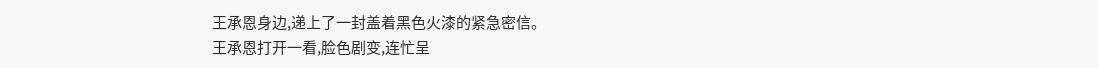王承恩身边,递上了一封盖着黑色火漆的紧急密信。
王承恩打开一看,脸色剧变,连忙呈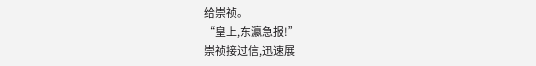给崇祯。
“皇上,东瀛急报!”
崇祯接过信,迅速展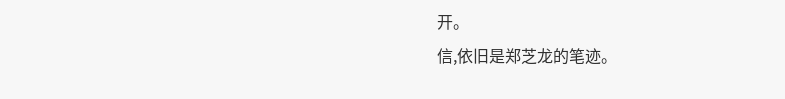开。
信,依旧是郑芝龙的笔迹。